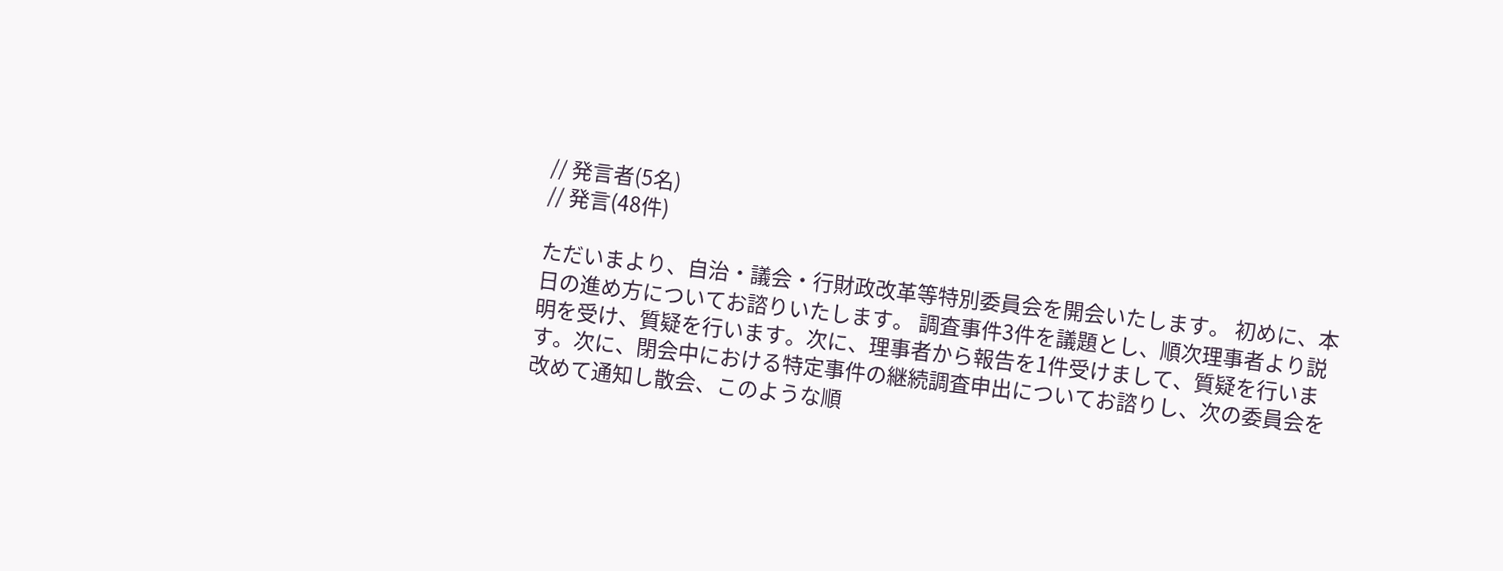// 発言者(5名)
// 発言(48件)

ただいまより、自治・議会・行財政改革等特別委員会を開会いたします。 初めに、本日の進め方についてお諮りいたします。 調査事件3件を議題とし、順次理事者より説明を受け、質疑を行います。次に、理事者から報告を1件受けまして、質疑を行います。次に、閉会中における特定事件の継続調査申出についてお諮りし、次の委員会を改めて通知し散会、このような順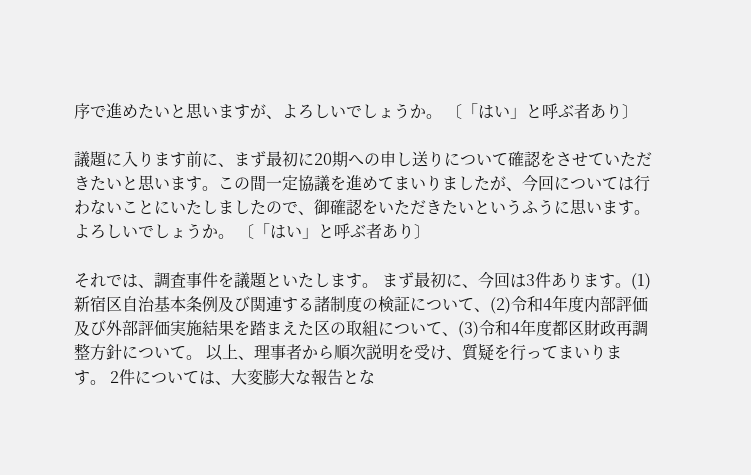序で進めたいと思いますが、よろしいでしょうか。 〔「はい」と呼ぶ者あり〕

議題に入ります前に、まず最初に20期への申し送りについて確認をさせていただきたいと思います。この間一定協議を進めてまいりましたが、今回については行わないことにいたしましたので、御確認をいただきたいというふうに思います。 よろしいでしょうか。 〔「はい」と呼ぶ者あり〕

それでは、調査事件を議題といたします。 まず最初に、今回は3件あります。(1)新宿区自治基本条例及び関連する諸制度の検証について、(2)令和4年度内部評価及び外部評価実施結果を踏まえた区の取組について、(3)令和4年度都区財政再調整方針について。 以上、理事者から順次説明を受け、質疑を行ってまいります。 2件については、大変膨大な報告とな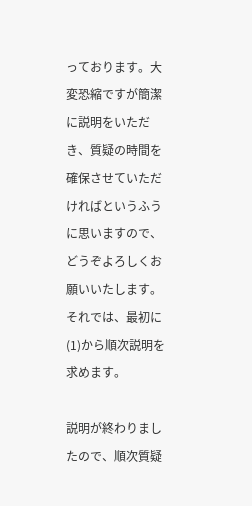っております。大変恐縮ですが簡潔に説明をいただき、質疑の時間を確保させていただければというふうに思いますので、どうぞよろしくお願いいたします。 それでは、最初に(1)から順次説明を求めます。

説明が終わりましたので、順次質疑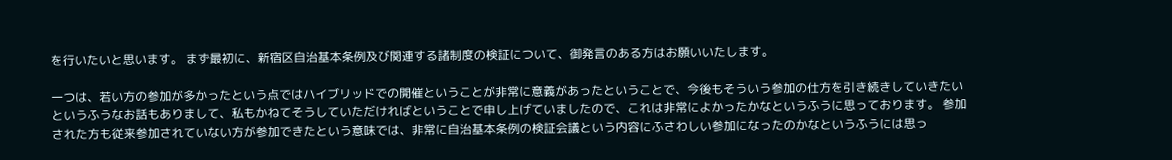を行いたいと思います。 まず最初に、新宿区自治基本条例及び関連する諸制度の検証について、御発言のある方はお願いいたします。

一つは、若い方の参加が多かったという点ではハイブリッドでの開催ということが非常に意義があったということで、今後もそういう参加の仕方を引き続きしていきたいというふうなお話もありまして、私もかねてそうしていただければということで申し上げていましたので、これは非常によかったかなというふうに思っております。 参加された方も従来参加されていない方が参加できたという意味では、非常に自治基本条例の検証会議という内容にふさわしい参加になったのかなというふうには思っ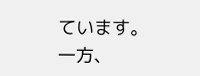ています。 一方、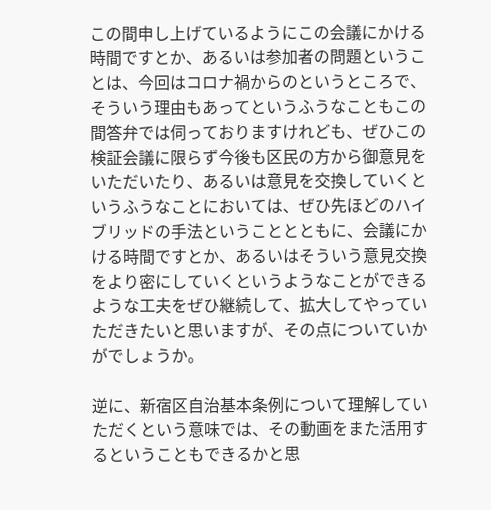この間申し上げているようにこの会議にかける時間ですとか、あるいは参加者の問題ということは、今回はコロナ禍からのというところで、そういう理由もあってというふうなこともこの間答弁では伺っておりますけれども、ぜひこの検証会議に限らず今後も区民の方から御意見をいただいたり、あるいは意見を交換していくというふうなことにおいては、ぜひ先ほどのハイブリッドの手法ということとともに、会議にかける時間ですとか、あるいはそういう意見交換をより密にしていくというようなことができるような工夫をぜひ継続して、拡大してやっていただきたいと思いますが、その点についていかがでしょうか。

逆に、新宿区自治基本条例について理解していただくという意味では、その動画をまた活用するということもできるかと思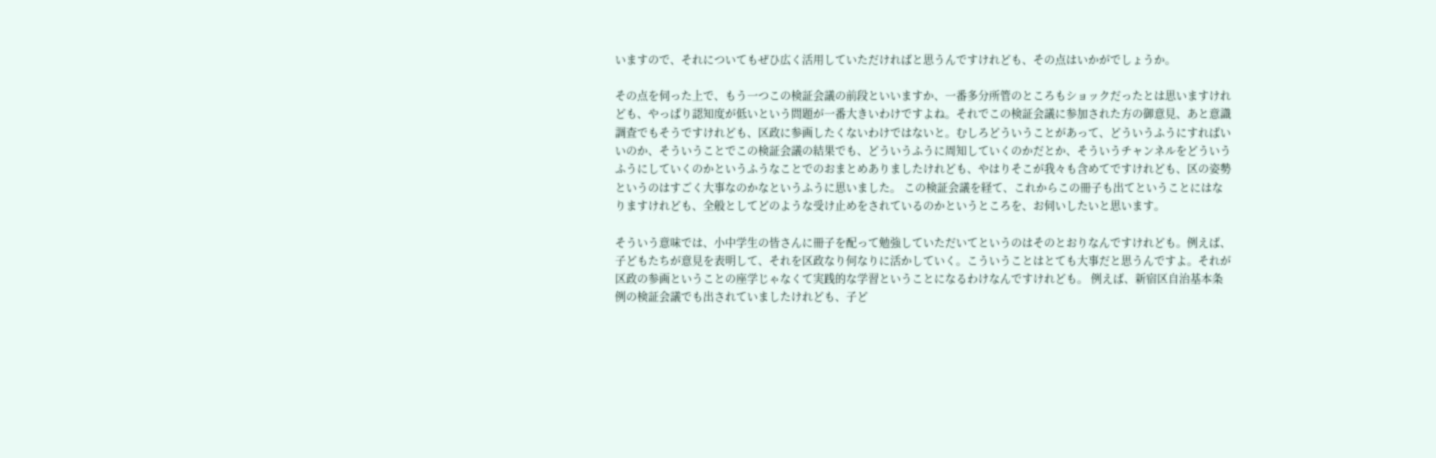いますので、それについてもぜひ広く活用していただければと思うんですけれども、その点はいかがでしょうか。

その点を伺った上で、もう一つこの検証会議の前段といいますか、一番多分所管のところもショックだったとは思いますけれども、やっぱり認知度が低いという問題が一番大きいわけですよね。それでこの検証会議に参加された方の御意見、あと意識調査でもそうですけれども、区政に参画したくないわけではないと。むしろどういうことがあって、どういうふうにすればいいのか、そういうことでこの検証会議の結果でも、どういうふうに周知していくのかだとか、そういうチャンネルをどういうふうにしていくのかというふうなことでのおまとめありましたけれども、やはりそこが我々も含めてですけれども、区の姿勢というのはすごく大事なのかなというふうに思いました。 この検証会議を経て、これからこの冊子も出てということにはなりますけれども、全般としてどのような受け止めをされているのかというところを、お伺いしたいと思います。

そういう意味では、小中学生の皆さんに冊子を配って勉強していただいてというのはそのとおりなんですけれども。例えば、子どもたちが意見を表明して、それを区政なり何なりに活かしていく。こういうことはとても大事だと思うんですよ。それが区政の参画ということの座学じゃなくて実践的な学習ということになるわけなんですけれども。 例えば、新宿区自治基本条例の検証会議でも出されていましたけれども、子ど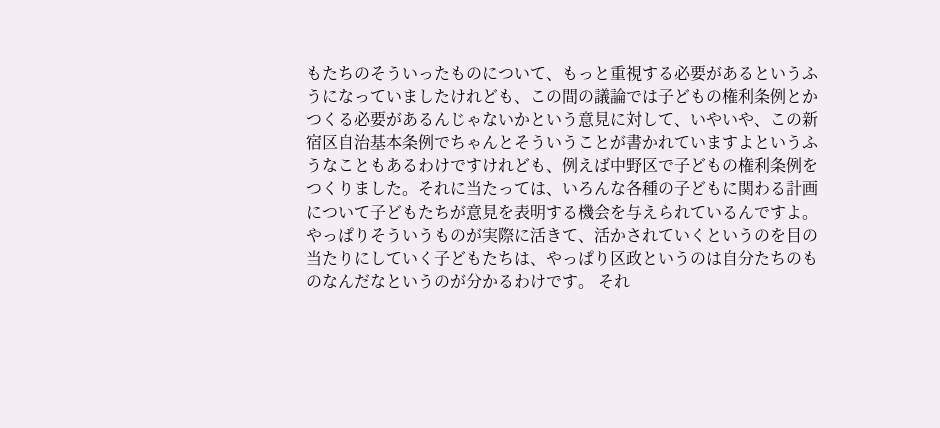もたちのそういったものについて、もっと重視する必要があるというふうになっていましたけれども、この間の議論では子どもの権利条例とかつくる必要があるんじゃないかという意見に対して、いやいや、この新宿区自治基本条例でちゃんとそういうことが書かれていますよというふうなこともあるわけですけれども、例えば中野区で子どもの権利条例をつくりました。それに当たっては、いろんな各種の子どもに関わる計画について子どもたちが意見を表明する機会を与えられているんですよ。やっぱりそういうものが実際に活きて、活かされていくというのを目の当たりにしていく子どもたちは、やっぱり区政というのは自分たちのものなんだなというのが分かるわけです。 それ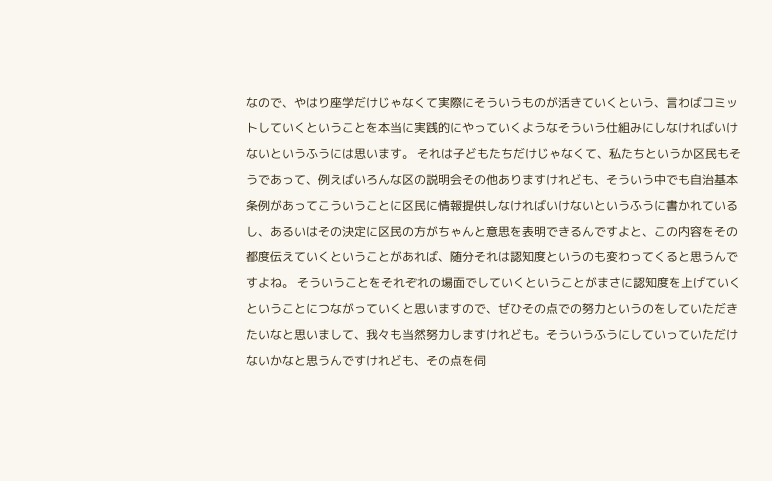なので、やはり座学だけじゃなくて実際にそういうものが活きていくという、言わばコミットしていくということを本当に実践的にやっていくようなそういう仕組みにしなければいけないというふうには思います。 それは子どもたちだけじゃなくて、私たちというか区民もそうであって、例えばいろんな区の説明会その他ありますけれども、そういう中でも自治基本条例があってこういうことに区民に情報提供しなければいけないというふうに書かれているし、あるいはその決定に区民の方がちゃんと意思を表明できるんですよと、この内容をその都度伝えていくということがあれば、随分それは認知度というのも変わってくると思うんですよね。 そういうことをそれぞれの場面でしていくということがまさに認知度を上げていくということにつながっていくと思いますので、ぜひその点での努力というのをしていただきたいなと思いまして、我々も当然努力しますけれども。そういうふうにしていっていただけないかなと思うんですけれども、その点を伺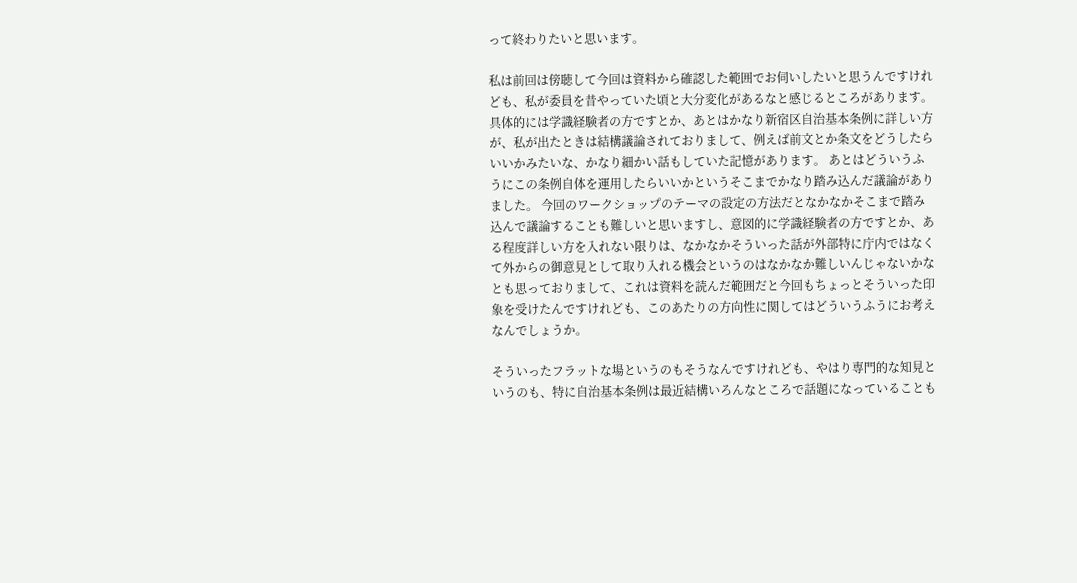って終わりたいと思います。

私は前回は傍聴して今回は資料から確認した範囲でお伺いしたいと思うんですけれども、私が委員を昔やっていた頃と大分変化があるなと感じるところがあります。 具体的には学識経験者の方ですとか、あとはかなり新宿区自治基本条例に詳しい方が、私が出たときは結構議論されておりまして、例えば前文とか条文をどうしたらいいかみたいな、かなり細かい話もしていた記憶があります。 あとはどういうふうにこの条例自体を運用したらいいかというそこまでかなり踏み込んだ議論がありました。 今回のワークショップのテーマの設定の方法だとなかなかそこまで踏み込んで議論することも難しいと思いますし、意図的に学識経験者の方ですとか、ある程度詳しい方を入れない限りは、なかなかそういった話が外部特に庁内ではなくて外からの御意見として取り入れる機会というのはなかなか難しいんじゃないかなとも思っておりまして、これは資料を読んだ範囲だと今回もちょっとそういった印象を受けたんですけれども、このあたりの方向性に関してはどういうふうにお考えなんでしょうか。

そういったフラットな場というのもそうなんですけれども、やはり専門的な知見というのも、特に自治基本条例は最近結構いろんなところで話題になっていることも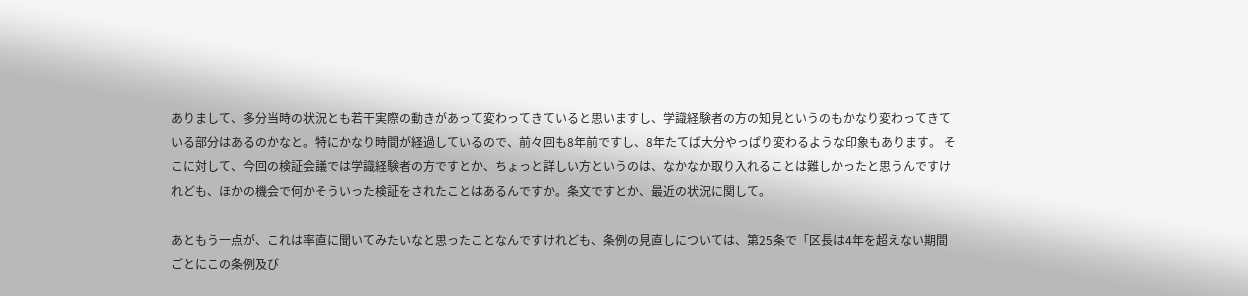ありまして、多分当時の状況とも若干実際の動きがあって変わってきていると思いますし、学識経験者の方の知見というのもかなり変わってきている部分はあるのかなと。特にかなり時間が経過しているので、前々回も8年前ですし、8年たてば大分やっぱり変わるような印象もあります。 そこに対して、今回の検証会議では学識経験者の方ですとか、ちょっと詳しい方というのは、なかなか取り入れることは難しかったと思うんですけれども、ほかの機会で何かそういった検証をされたことはあるんですか。条文ですとか、最近の状況に関して。

あともう一点が、これは率直に聞いてみたいなと思ったことなんですけれども、条例の見直しについては、第25条で「区長は4年を超えない期間ごとにこの条例及び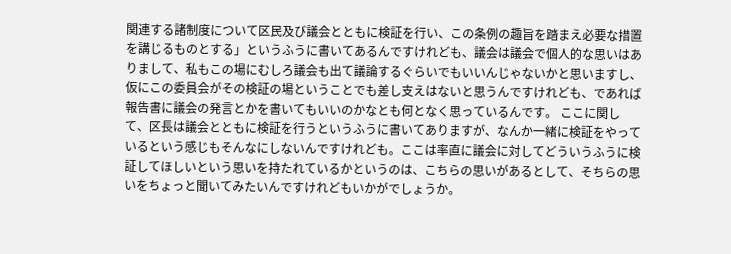関連する諸制度について区民及び議会とともに検証を行い、この条例の趣旨を踏まえ必要な措置を講じるものとする」というふうに書いてあるんですけれども、議会は議会で個人的な思いはありまして、私もこの場にむしろ議会も出て議論するぐらいでもいいんじゃないかと思いますし、仮にこの委員会がその検証の場ということでも差し支えはないと思うんですけれども、であれば報告書に議会の発言とかを書いてもいいのかなとも何となく思っているんです。 ここに関して、区長は議会とともに検証を行うというふうに書いてありますが、なんか一緒に検証をやっているという感じもそんなにしないんですけれども。ここは率直に議会に対してどういうふうに検証してほしいという思いを持たれているかというのは、こちらの思いがあるとして、そちらの思いをちょっと聞いてみたいんですけれどもいかがでしょうか。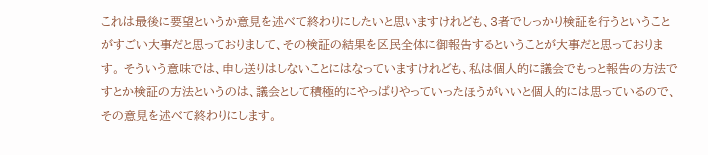これは最後に要望というか意見を述べて終わりにしたいと思いますけれども、3者でしっかり検証を行うということがすごい大事だと思っておりまして、その検証の結果を区民全体に御報告するということが大事だと思っております。 そういう意味では、申し送りはしないことにはなっていますけれども、私は個人的に議会でもっと報告の方法ですとか検証の方法というのは、議会として積極的にやっぱりやっていったほうがいいと個人的には思っているので、その意見を述べて終わりにします。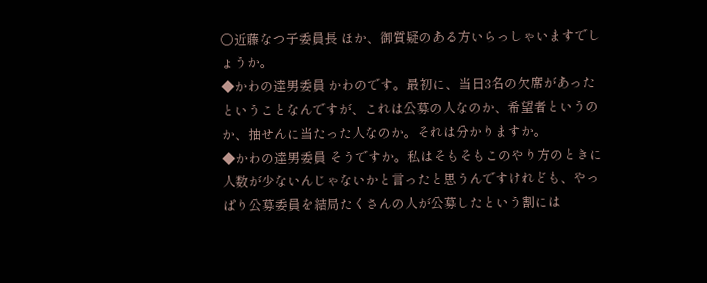○近藤なつ子委員長 ほか、御質疑のある方いらっしゃいますでしょうか。
◆かわの達男委員 かわのです。最初に、当日3名の欠席があったということなんですが、これは公募の人なのか、希望者というのか、抽せんに当たった人なのか。それは分かりますか。
◆かわの達男委員 そうですか。私はそもそもこのやり方のときに人数が少ないんじゃないかと言ったと思うんですけれども、やっぱり公募委員を結局たくさんの人が公募したという割には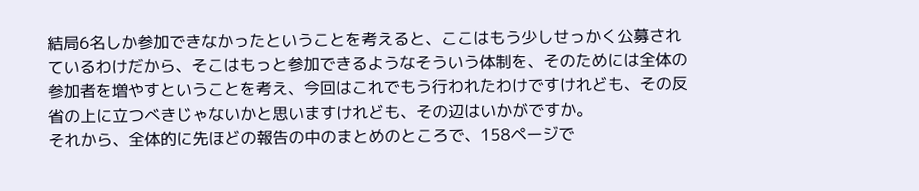結局6名しか参加できなかったということを考えると、ここはもう少しせっかく公募されているわけだから、そこはもっと参加できるようなそういう体制を、そのためには全体の参加者を増やすということを考え、今回はこれでもう行われたわけですけれども、その反省の上に立つべきじゃないかと思いますけれども、その辺はいかがですか。
それから、全体的に先ほどの報告の中のまとめのところで、158ページで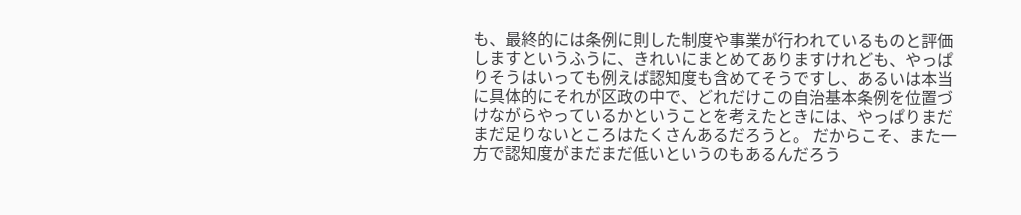も、最終的には条例に則した制度や事業が行われているものと評価しますというふうに、きれいにまとめてありますけれども、やっぱりそうはいっても例えば認知度も含めてそうですし、あるいは本当に具体的にそれが区政の中で、どれだけこの自治基本条例を位置づけながらやっているかということを考えたときには、やっぱりまだまだ足りないところはたくさんあるだろうと。 だからこそ、また一方で認知度がまだまだ低いというのもあるんだろう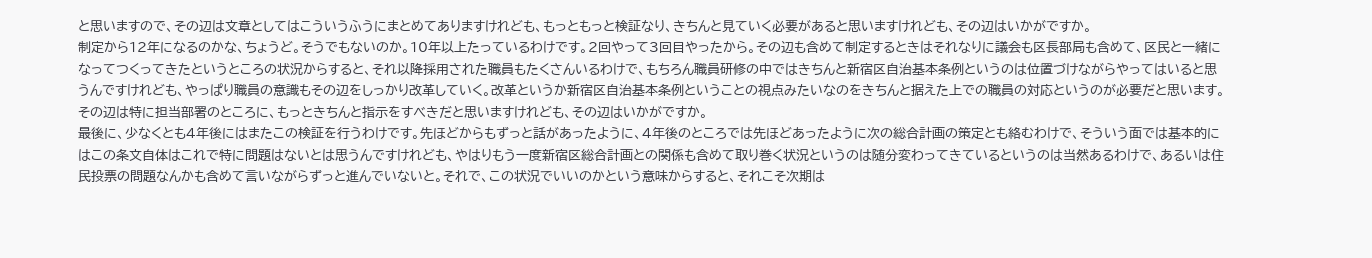と思いますので、その辺は文章としてはこういうふうにまとめてありますけれども、もっともっと検証なり、きちんと見ていく必要があると思いますけれども、その辺はいかがですか。
制定から12年になるのかな、ちょうど。そうでもないのか。10年以上たっているわけです。2回やって3回目やったから。その辺も含めて制定するときはそれなりに議会も区長部局も含めて、区民と一緒になってつくってきたというところの状況からすると、それ以降採用された職員もたくさんいるわけで、もちろん職員研修の中ではきちんと新宿区自治基本条例というのは位置づけながらやってはいると思うんですけれども、やっぱり職員の意識もその辺をしっかり改革していく。改革というか新宿区自治基本条例ということの視点みたいなのをきちんと据えた上での職員の対応というのが必要だと思います。 その辺は特に担当部署のところに、もっときちんと指示をすべきだと思いますけれども、その辺はいかがですか。
最後に、少なくとも4年後にはまたこの検証を行うわけです。先ほどからもずっと話があったように、4年後のところでは先ほどあったように次の総合計画の策定とも絡むわけで、そういう面では基本的にはこの条文自体はこれで特に問題はないとは思うんですけれども、やはりもう一度新宿区総合計画との関係も含めて取り巻く状況というのは随分変わってきているというのは当然あるわけで、あるいは住民投票の問題なんかも含めて言いながらずっと進んでいないと。それで、この状況でいいのかという意味からすると、それこそ次期は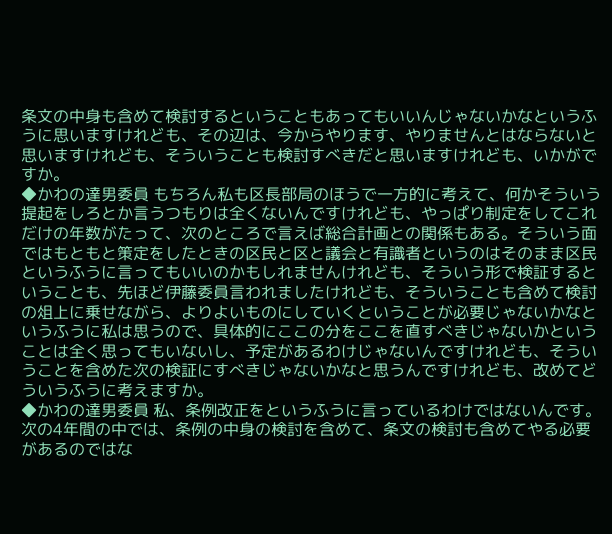条文の中身も含めて検討するということもあってもいいんじゃないかなというふうに思いますけれども、その辺は、今からやります、やりませんとはならないと思いますけれども、そういうことも検討すべきだと思いますけれども、いかがですか。
◆かわの達男委員 もちろん私も区長部局のほうで一方的に考えて、何かそういう提起をしろとか言うつもりは全くないんですけれども、やっぱり制定をしてこれだけの年数がたって、次のところで言えば総合計画との関係もある。そういう面ではもともと策定をしたときの区民と区と議会と有識者というのはそのまま区民というふうに言ってもいいのかもしれませんけれども、そういう形で検証するということも、先ほど伊藤委員言われましたけれども、そういうことも含めて検討の俎上に乗せながら、よりよいものにしていくということが必要じゃないかなというふうに私は思うので、具体的にここの分をここを直すべきじゃないかということは全く思ってもいないし、予定があるわけじゃないんですけれども、そういうことを含めた次の検証にすべきじゃないかなと思うんですけれども、改めてどういうふうに考えますか。
◆かわの達男委員 私、条例改正をというふうに言っているわけではないんです。次の4年間の中では、条例の中身の検討を含めて、条文の検討も含めてやる必要があるのではな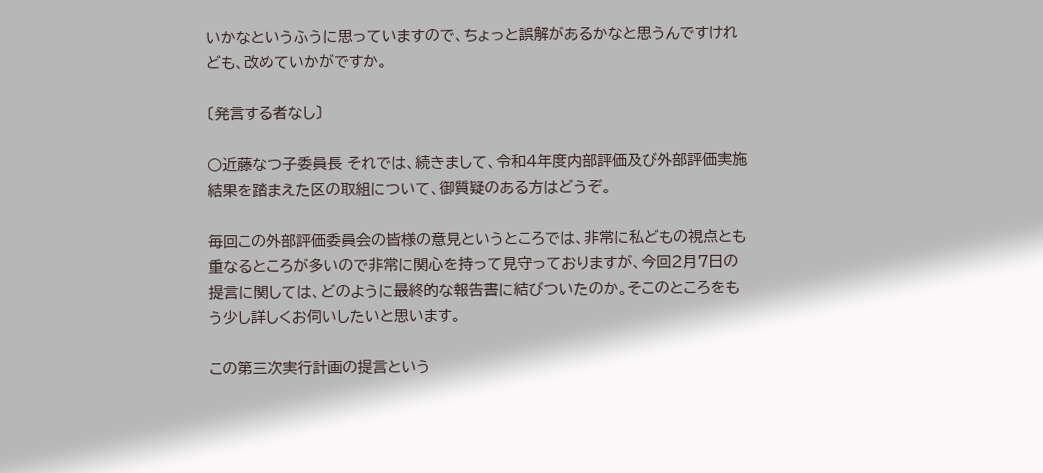いかなというふうに思っていますので、ちょっと誤解があるかなと思うんですけれども、改めていかがですか。

〔発言する者なし〕

○近藤なつ子委員長 それでは、続きまして、令和4年度内部評価及び外部評価実施結果を踏まえた区の取組について、御質疑のある方はどうぞ。

毎回この外部評価委員会の皆様の意見というところでは、非常に私どもの視点とも重なるところが多いので非常に関心を持って見守っておりますが、今回2月7日の提言に関しては、どのように最終的な報告書に結びついたのか。そこのところをもう少し詳しくお伺いしたいと思います。

この第三次実行計画の提言という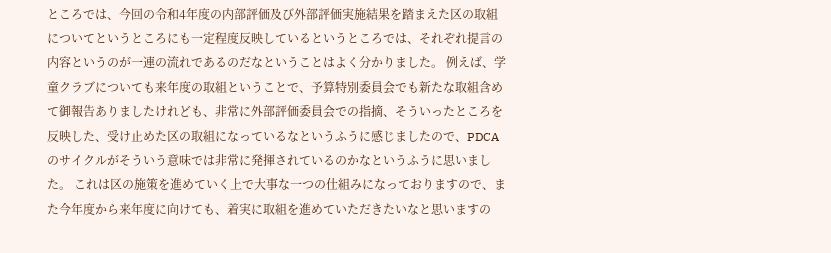ところでは、今回の令和4年度の内部評価及び外部評価実施結果を踏まえた区の取組についてというところにも一定程度反映しているというところでは、それぞれ提言の内容というのが一連の流れであるのだなということはよく分かりました。 例えば、学童クラブについても来年度の取組ということで、予算特別委員会でも新たな取組含めて御報告ありましたけれども、非常に外部評価委員会での指摘、そういったところを反映した、受け止めた区の取組になっているなというふうに感じましたので、PDCAのサイクルがそういう意味では非常に発揮されているのかなというふうに思いました。 これは区の施策を進めていく上で大事な一つの仕組みになっておりますので、また今年度から来年度に向けても、着実に取組を進めていただきたいなと思いますの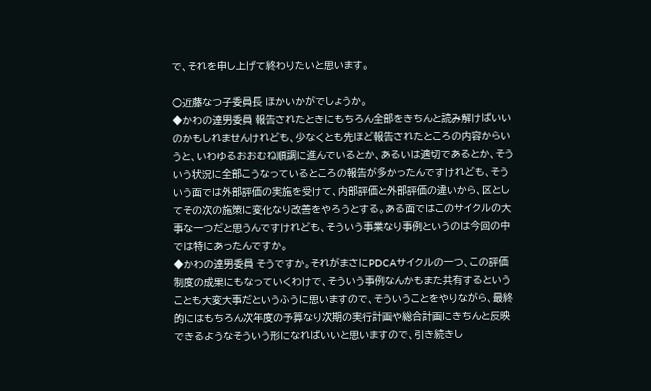で、それを申し上げて終わりたいと思います。

○近藤なつ子委員長 ほかいかがでしょうか。
◆かわの達男委員 報告されたときにもちろん全部をきちんと読み解けばいいのかもしれませんけれども、少なくとも先ほど報告されたところの内容からいうと、いわゆるおおむね順調に進んでいるとか、あるいは適切であるとか、そういう状況に全部こうなっているところの報告が多かったんですけれども、そういう面では外部評価の実施を受けて、内部評価と外部評価の違いから、区としてその次の施策に変化なり改善をやろうとする。ある面ではこのサイクルの大事な一つだと思うんですけれども、そういう事業なり事例というのは今回の中では特にあったんですか。
◆かわの達男委員 そうですか。それがまさにPDCAサイクルの一つ、この評価制度の成果にもなっていくわけで、そういう事例なんかもまた共有するということも大変大事だというふうに思いますので、そういうことをやりながら、最終的にはもちろん次年度の予算なり次期の実行計画や総合計画にきちんと反映できるようなそういう形になればいいと思いますので、引き続きし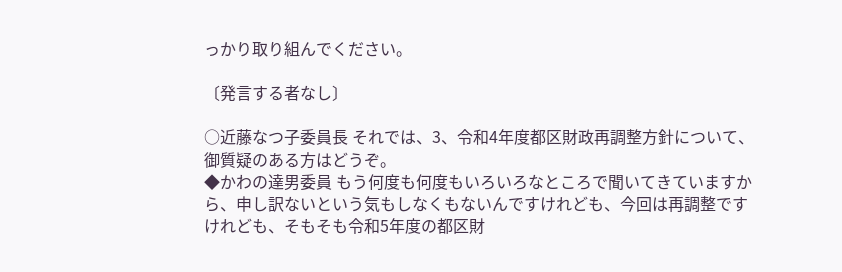っかり取り組んでください。

〔発言する者なし〕

○近藤なつ子委員長 それでは、3、令和4年度都区財政再調整方針について、御質疑のある方はどうぞ。
◆かわの達男委員 もう何度も何度もいろいろなところで聞いてきていますから、申し訳ないという気もしなくもないんですけれども、今回は再調整ですけれども、そもそも令和5年度の都区財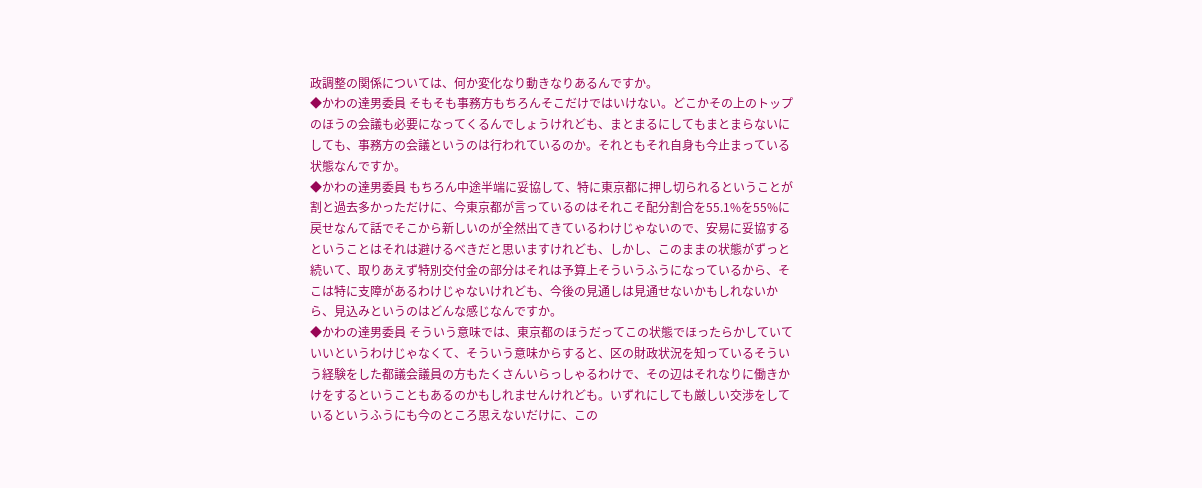政調整の関係については、何か変化なり動きなりあるんですか。
◆かわの達男委員 そもそも事務方もちろんそこだけではいけない。どこかその上のトップのほうの会議も必要になってくるんでしょうけれども、まとまるにしてもまとまらないにしても、事務方の会議というのは行われているのか。それともそれ自身も今止まっている状態なんですか。
◆かわの達男委員 もちろん中途半端に妥協して、特に東京都に押し切られるということが割と過去多かっただけに、今東京都が言っているのはそれこそ配分割合を55.1%を55%に戻せなんて話でそこから新しいのが全然出てきているわけじゃないので、安易に妥協するということはそれは避けるべきだと思いますけれども、しかし、このままの状態がずっと続いて、取りあえず特別交付金の部分はそれは予算上そういうふうになっているから、そこは特に支障があるわけじゃないけれども、今後の見通しは見通せないかもしれないから、見込みというのはどんな感じなんですか。
◆かわの達男委員 そういう意味では、東京都のほうだってこの状態でほったらかしていていいというわけじゃなくて、そういう意味からすると、区の財政状況を知っているそういう経験をした都議会議員の方もたくさんいらっしゃるわけで、その辺はそれなりに働きかけをするということもあるのかもしれませんけれども。いずれにしても厳しい交渉をしているというふうにも今のところ思えないだけに、この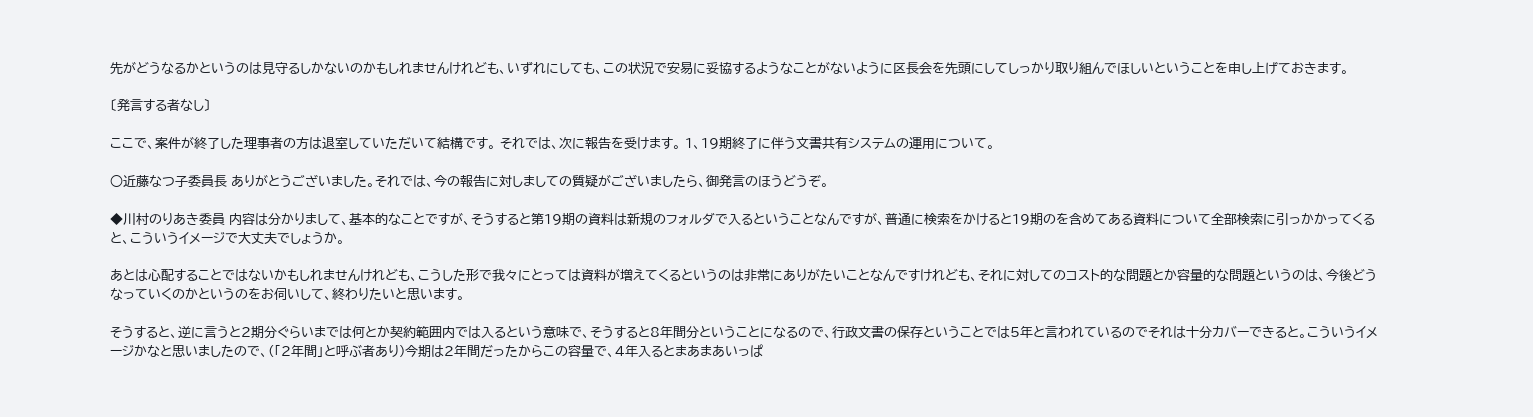先がどうなるかというのは見守るしかないのかもしれませんけれども、いずれにしても、この状況で安易に妥協するようなことがないように区長会を先頭にしてしっかり取り組んでほしいということを申し上げておきます。

〔発言する者なし〕

ここで、案件が終了した理事者の方は退室していただいて結構です。 それでは、次に報告を受けます。 1、19期終了に伴う文書共有システムの運用について。

○近藤なつ子委員長 ありがとうございました。それでは、今の報告に対しましての質疑がございましたら、御発言のほうどうぞ。

◆川村のりあき委員 内容は分かりまして、基本的なことですが、そうすると第19期の資料は新規のフォルダで入るということなんですが、普通に検索をかけると19期のを含めてある資料について全部検索に引っかかってくると、こういうイメージで大丈夫でしょうか。

あとは心配することではないかもしれませんけれども、こうした形で我々にとっては資料が増えてくるというのは非常にありがたいことなんですけれども、それに対してのコスト的な問題とか容量的な問題というのは、今後どうなっていくのかというのをお伺いして、終わりたいと思います。

そうすると、逆に言うと2期分ぐらいまでは何とか契約範囲内では入るという意味で、そうすると8年間分ということになるので、行政文書の保存ということでは5年と言われているのでそれは十分カバーできると。こういうイメージかなと思いましたので、(「2年間」と呼ぶ者あり)今期は2年間だったからこの容量で、4年入るとまあまあいっぱ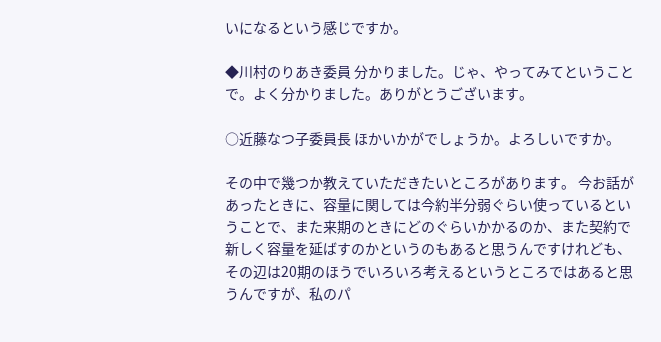いになるという感じですか。

◆川村のりあき委員 分かりました。じゃ、やってみてということで。よく分かりました。ありがとうございます。

○近藤なつ子委員長 ほかいかがでしょうか。よろしいですか。

その中で幾つか教えていただきたいところがあります。 今お話があったときに、容量に関しては今約半分弱ぐらい使っているということで、また来期のときにどのぐらいかかるのか、また契約で新しく容量を延ばすのかというのもあると思うんですけれども、その辺は20期のほうでいろいろ考えるというところではあると思うんですが、私のパ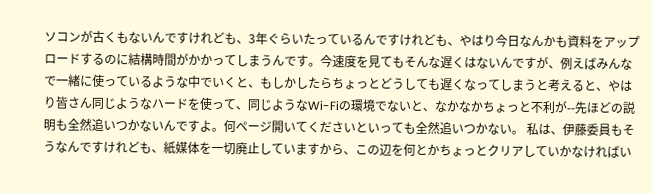ソコンが古くもないんですけれども、3年ぐらいたっているんですけれども、やはり今日なんかも資料をアップロードするのに結構時間がかかってしまうんです。今速度を見てもそんな遅くはないんですが、例えばみんなで一緒に使っているような中でいくと、もしかしたらちょっとどうしても遅くなってしまうと考えると、やはり皆さん同じようなハードを使って、同じようなWi-Fiの環境でないと、なかなかちょっと不利が--先ほどの説明も全然追いつかないんですよ。何ページ開いてくださいといっても全然追いつかない。 私は、伊藤委員もそうなんですけれども、紙媒体を一切廃止していますから、この辺を何とかちょっとクリアしていかなければい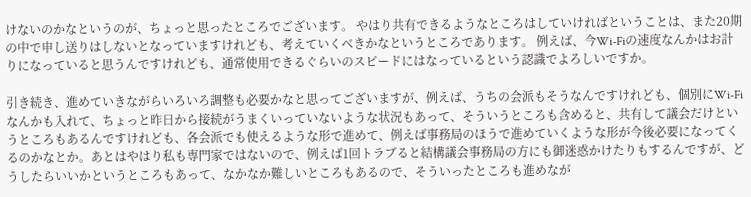けないのかなというのが、ちょっと思ったところでございます。 やはり共有できるようなところはしていければということは、また20期の中で申し送りはしないとなっていますけれども、考えていくべきかなというところであります。 例えば、今Wi-Fiの速度なんかはお計りになっていると思うんですけれども、通常使用できるぐらいのスピードにはなっているという認識でよろしいですか。

引き続き、進めていきながらいろいろ調整も必要かなと思ってございますが、例えば、うちの会派もそうなんですけれども、個別にWi-Fiなんかも入れて、ちょっと昨日から接続がうまくいっていないような状況もあって、そういうところも含めると、共有して議会だけというところもあるんですけれども、各会派でも使えるような形で進めて、例えば事務局のほうで進めていくような形が今後必要になってくるのかなとか。あとはやはり私も専門家ではないので、例えば1回トラブると結構議会事務局の方にも御迷惑かけたりもするんですが、どうしたらいいかというところもあって、なかなか難しいところもあるので、そういったところも進めなが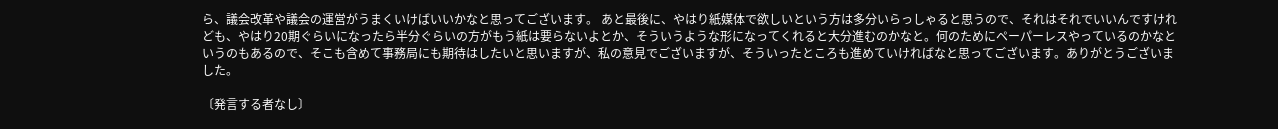ら、議会改革や議会の運営がうまくいけばいいかなと思ってございます。 あと最後に、やはり紙媒体で欲しいという方は多分いらっしゃると思うので、それはそれでいいんですけれども、やはり20期ぐらいになったら半分ぐらいの方がもう紙は要らないよとか、そういうような形になってくれると大分進むのかなと。何のためにペーパーレスやっているのかなというのもあるので、そこも含めて事務局にも期待はしたいと思いますが、私の意見でございますが、そういったところも進めていければなと思ってございます。ありがとうございました。

〔発言する者なし〕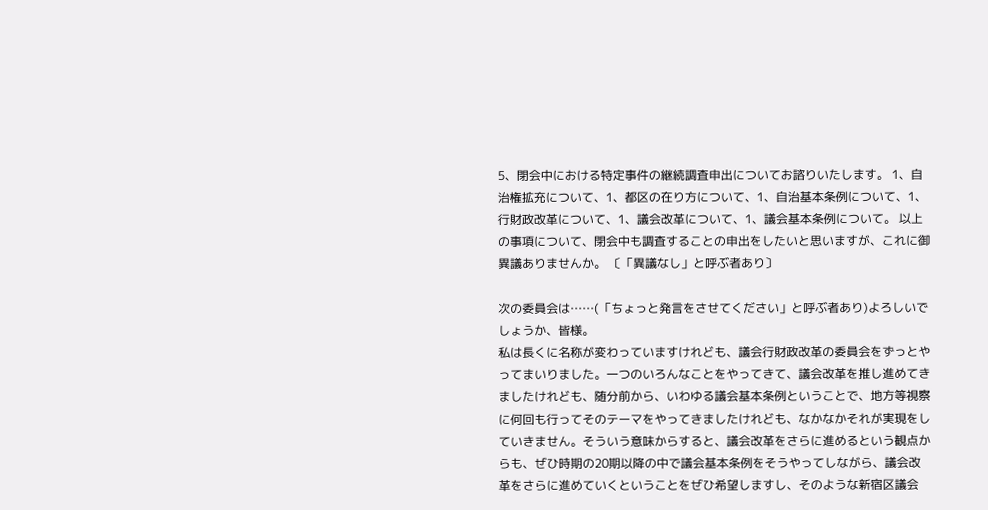5、閉会中における特定事件の継続調査申出についてお諮りいたします。 1、自治権拡充について、1、都区の在り方について、1、自治基本条例について、1、行財政改革について、1、議会改革について、1、議会基本条例について。 以上の事項について、閉会中も調査することの申出をしたいと思いますが、これに御異議ありませんか。 〔「異議なし」と呼ぶ者あり〕

次の委員会は……(「ちょっと発言をさせてください」と呼ぶ者あり)よろしいでしょうか、皆様。
私は長くに名称が変わっていますけれども、議会行財政改革の委員会をずっとやってまいりました。一つのいろんなことをやってきて、議会改革を推し進めてきましたけれども、随分前から、いわゆる議会基本条例ということで、地方等視察に何回も行ってそのテーマをやってきましたけれども、なかなかそれが実現をしていきません。そういう意味からすると、議会改革をさらに進めるという観点からも、ぜひ時期の20期以降の中で議会基本条例をそうやってしながら、議会改革をさらに進めていくということをぜひ希望しますし、そのような新宿区議会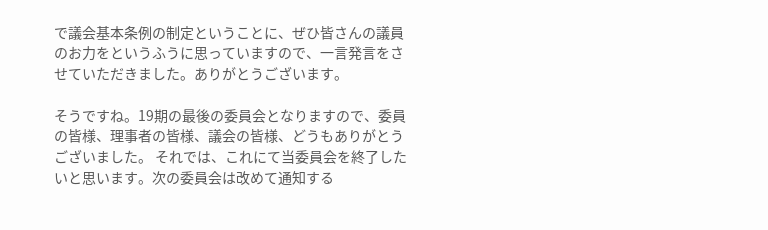で議会基本条例の制定ということに、ぜひ皆さんの議員のお力をというふうに思っていますので、一言発言をさせていただきました。ありがとうございます。

そうですね。19期の最後の委員会となりますので、委員の皆様、理事者の皆様、議会の皆様、どうもありがとうございました。 それでは、これにて当委員会を終了したいと思います。次の委員会は改めて通知する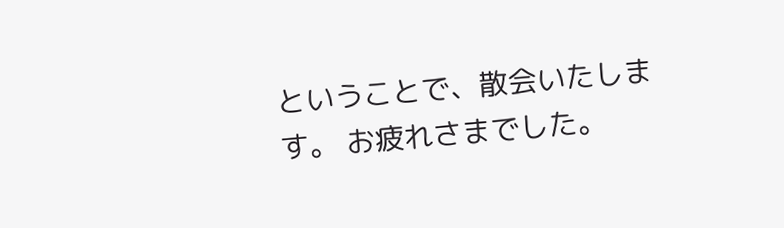ということで、散会いたします。 お疲れさまでした。